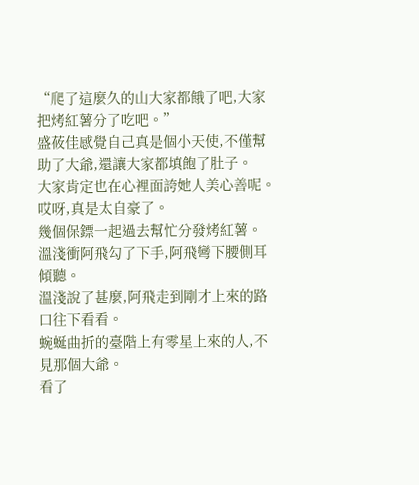“爬了這麼久的山大家都餓了吧,大家把烤紅薯分了吃吧。”
盛莜佳感覺自己真是個小天使,不僅幫助了大爺,還讓大家都填飽了肚子。
大家肯定也在心裡面誇她人美心善呢。
哎呀,真是太自豪了。
幾個保鏢一起過去幫忙分發烤紅薯。
溫淺衝阿飛勾了下手,阿飛彎下腰側耳傾聽。
溫淺說了甚麼,阿飛走到剛才上來的路口往下看看。
蜿蜒曲折的臺階上有零星上來的人,不見那個大爺。
看了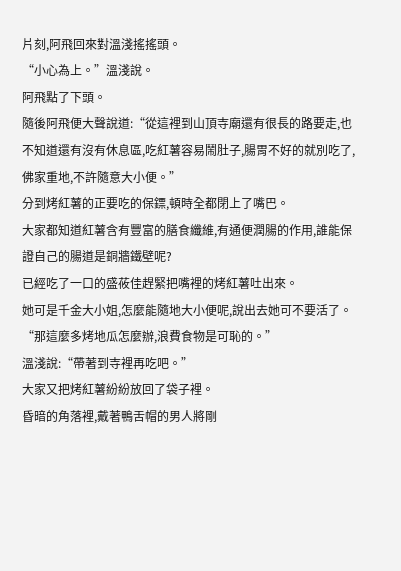片刻,阿飛回來對溫淺搖搖頭。
“小心為上。”溫淺說。
阿飛點了下頭。
隨後阿飛便大聲說道:“從這裡到山頂寺廟還有很長的路要走,也不知道還有沒有休息區,吃紅薯容易鬧肚子,腸胃不好的就別吃了,佛家重地,不許隨意大小便。”
分到烤紅薯的正要吃的保鏢,頓時全都閉上了嘴巴。
大家都知道紅薯含有豐富的膳食纖維,有通便潤腸的作用,誰能保證自己的腸道是銅牆鐵壁呢?
已經吃了一口的盛莜佳趕緊把嘴裡的烤紅薯吐出來。
她可是千金大小姐,怎麼能隨地大小便呢,說出去她可不要活了。
“那這麼多烤地瓜怎麼辦,浪費食物是可恥的。”
溫淺說:“帶著到寺裡再吃吧。”
大家又把烤紅薯紛紛放回了袋子裡。
昏暗的角落裡,戴著鴨舌帽的男人將剛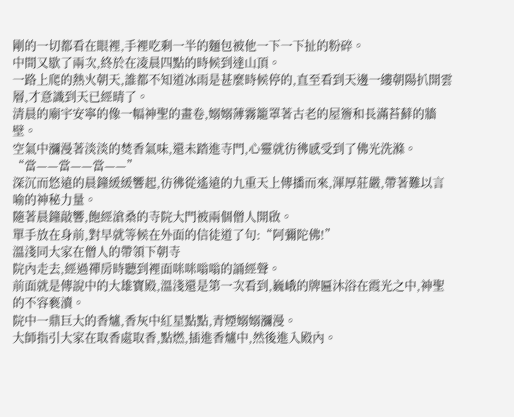剛的一切都看在眼裡,手裡吃剩一半的麵包被他一下一下扯的粉碎。
中間又歇了兩次,終於在凌晨四點的時候到達山頂。
一路上爬的熱火朝天,誰都不知道冰雨是甚麼時候停的,直至看到天邊一縷朝陽扒開雲層,才意識到天已經晴了。
清晨的廟宇安寧的像一幅神聖的畫卷,嫋嫋薄霧籠罩著古老的屋簷和長滿苔蘚的牆壁。
空氣中瀰漫著淡淡的焚香氣味,還未踏進寺門,心靈就彷彿感受到了佛光洗滌。
“當——當——當——”
深沉而悠遠的晨鐘緩緩響起,彷彿從遙遠的九重天上傳播而來,渾厚莊嚴,帶著難以言喻的神秘力量。
隨著晨鐘敲響,飽經滄桑的寺院大門被兩個僧人開啟。
單手放在身前,對早就等候在外面的信徒道了句:“阿彌陀佛!”
溫淺同大家在僧人的帶領下朝寺
院內走去,經過禪房時聽到裡面咪咪嗡嗡的誦經聲。
前面就是傳說中的大雄寶殿,溫淺還是第一次看到,巍峨的牌匾沐浴在霞光之中,神聖的不容褻瀆。
院中一鼎巨大的香爐,香灰中紅星點點,青煙嫋嫋瀰漫。
大師指引大家在取香處取香,點燃,插進香爐中,然後進入殿內。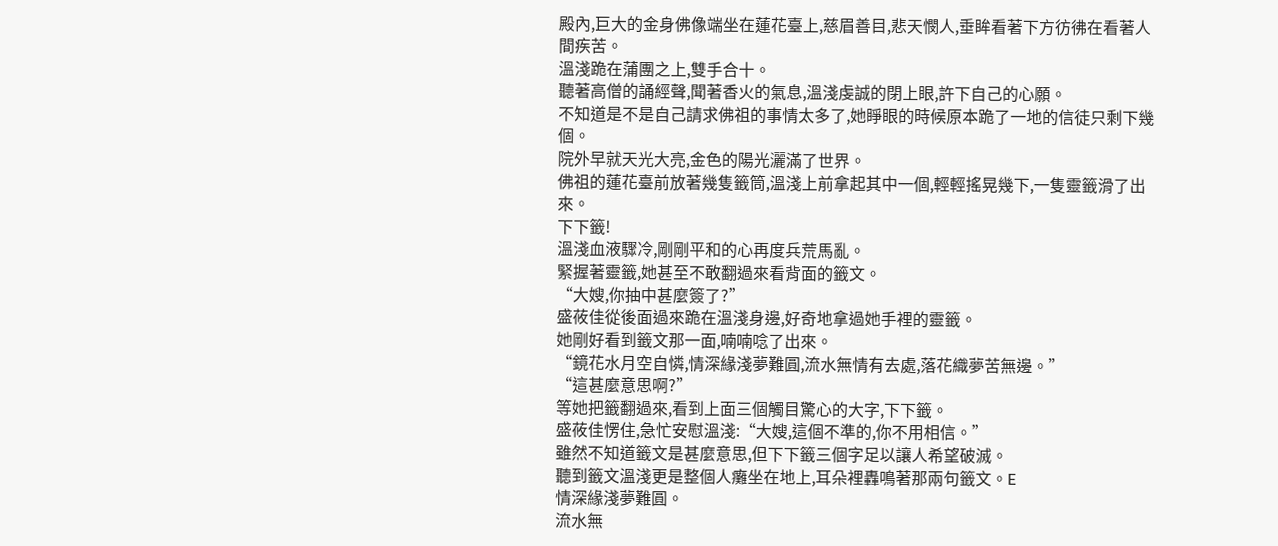殿內,巨大的金身佛像端坐在蓮花臺上,慈眉善目,悲天憫人,垂眸看著下方彷彿在看著人間疾苦。
溫淺跪在蒲團之上,雙手合十。
聽著高僧的誦經聲,聞著香火的氣息,溫淺虔誠的閉上眼,許下自己的心願。
不知道是不是自己請求佛祖的事情太多了,她睜眼的時候原本跪了一地的信徒只剩下幾個。
院外早就天光大亮,金色的陽光灑滿了世界。
佛祖的蓮花臺前放著幾隻籤筒,溫淺上前拿起其中一個,輕輕搖晃幾下,一隻靈籤滑了出來。
下下籤!
溫淺血液驟冷,剛剛平和的心再度兵荒馬亂。
緊握著靈籤,她甚至不敢翻過來看背面的籤文。
“大嫂,你抽中甚麼簽了?”
盛莜佳從後面過來跪在溫淺身邊,好奇地拿過她手裡的靈籤。
她剛好看到籤文那一面,喃喃唸了出來。
“鏡花水月空自憐,情深緣淺夢難圓,流水無情有去處,落花織夢苦無邊。”
“這甚麼意思啊?”
等她把籤翻過來,看到上面三個觸目驚心的大字,下下籤。
盛莜佳愣住,急忙安慰溫淺:“大嫂,這個不準的,你不用相信。”
雖然不知道籤文是甚麼意思,但下下籤三個字足以讓人希望破滅。
聽到籤文溫淺更是整個人癱坐在地上,耳朵裡轟鳴著那兩句籤文。E
情深緣淺夢難圓。
流水無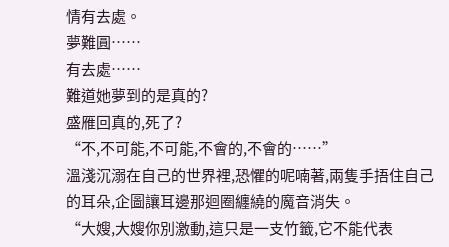情有去處。
夢難圓……
有去處……
難道她夢到的是真的?
盛雁回真的,死了?
“不,不可能,不可能,不會的,不會的……”
溫淺沉溺在自己的世界裡,恐懼的呢喃著,兩隻手捂住自己的耳朵,企圖讓耳邊那迴圈纏繞的魔音消失。
“大嫂,大嫂你別激動,這只是一支竹籤,它不能代表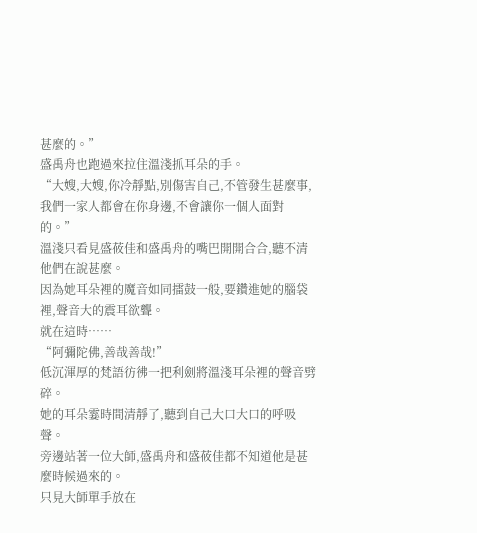甚麼的。”
盛禹舟也跑過來拉住溫淺抓耳朵的手。
“大嫂,大嫂,你冷靜點,別傷害自己,不管發生甚麼事,
我們一家人都會在你身邊,不會讓你一個人面對的。”
溫淺只看見盛莜佳和盛禹舟的嘴巴開開合合,聽不清他們在說甚麼。
因為她耳朵裡的魔音如同擂鼓一般,要鑽進她的腦袋裡,聲音大的震耳欲聾。
就在這時……
“阿彌陀佛,善哉善哉!”
低沉渾厚的梵語彷彿一把利劍將溫淺耳朵裡的聲音劈碎。
她的耳朵霎時間清靜了,聽到自己大口大口的呼吸聲。
旁邊站著一位大師,盛禹舟和盛莜佳都不知道他是甚麼時候過來的。
只見大師單手放在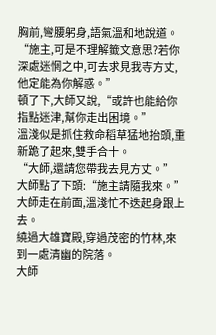胸前,彎腰躬身,語氣溫和地說道。
“施主,可是不理解籤文意思?若你深處迷惘之中,可去求見我寺方丈,他定能為你解惑。”
頓了下,大師又說,“或許也能給你指點迷津,幫你走出困境。”
溫淺似是抓住救命稻草猛地抬頭,重新跪了起來,雙手合十。
“大師,還請您帶我去見方丈。”
大師點了下頭:“施主請隨我來。”
大師走在前面,溫淺忙不迭起身跟上去。
繞過大雄寶殿,穿過茂密的竹林,來到一處清幽的院落。
大師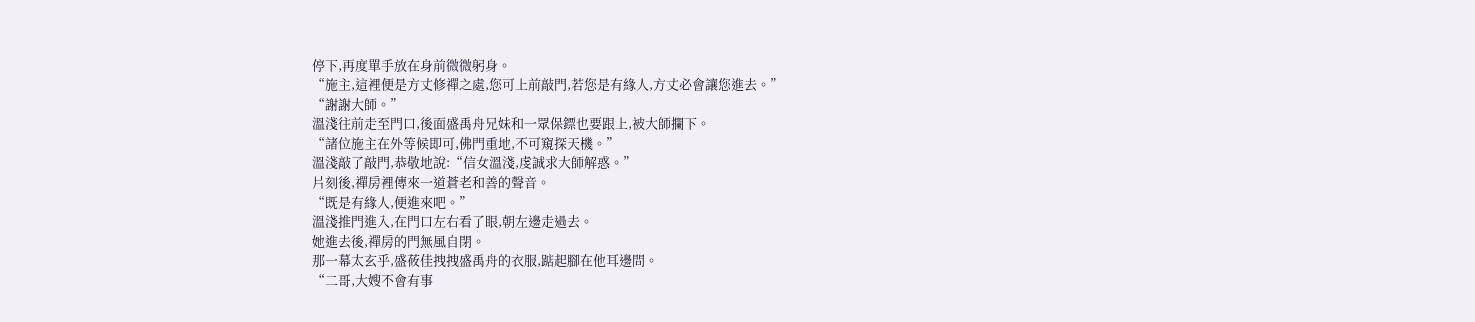停下,再度單手放在身前微微躬身。
“施主,這裡便是方丈修禪之處,您可上前敲門,若您是有緣人,方丈必會讓您進去。”
“謝謝大師。”
溫淺往前走至門口,後面盛禹舟兄妹和一眾保鏢也要跟上,被大師攔下。
“諸位施主在外等候即可,佛門重地,不可窺探天機。”
溫淺敲了敲門,恭敬地說:“信女溫淺,虔誠求大師解惑。”
片刻後,禪房裡傳來一道蒼老和善的聲音。
“既是有緣人,便進來吧。”
溫淺推門進入,在門口左右看了眼,朝左邊走過去。
她進去後,禪房的門無風自閉。
那一幕太玄乎,盛莜佳拽拽盛禹舟的衣服,踮起腳在他耳邊問。
“二哥,大嫂不會有事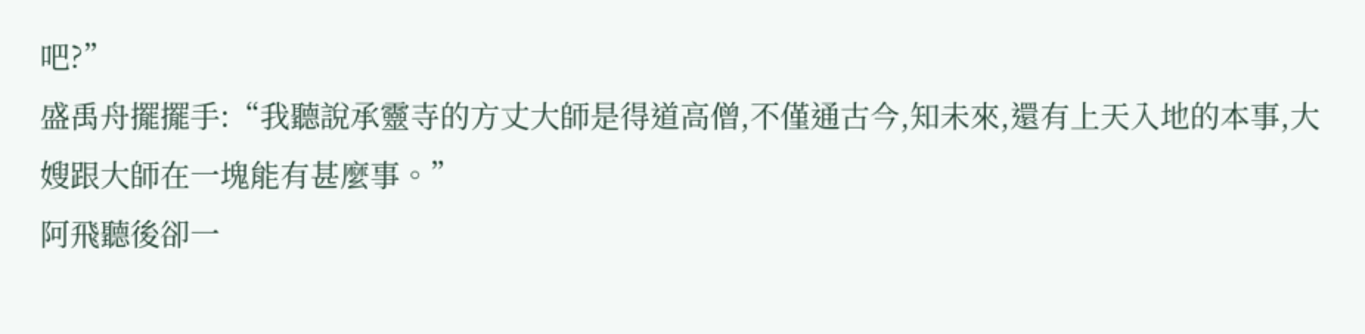吧?”
盛禹舟擺擺手:“我聽說承靈寺的方丈大師是得道高僧,不僅通古今,知未來,還有上天入地的本事,大嫂跟大師在一塊能有甚麼事。”
阿飛聽後卻一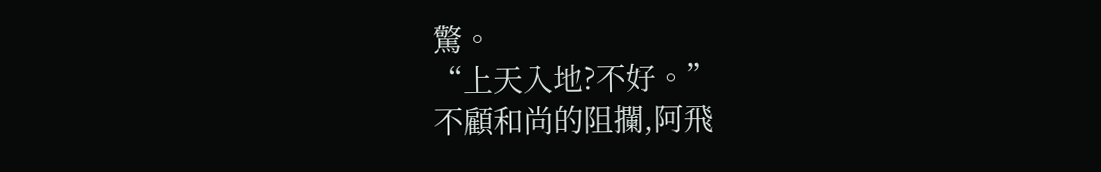驚。
“上天入地?不好。”
不顧和尚的阻攔,阿飛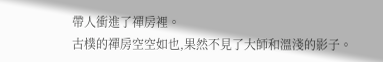帶人衝進了禪房裡。
古樸的禪房空空如也,果然不見了大師和溫淺的影子。